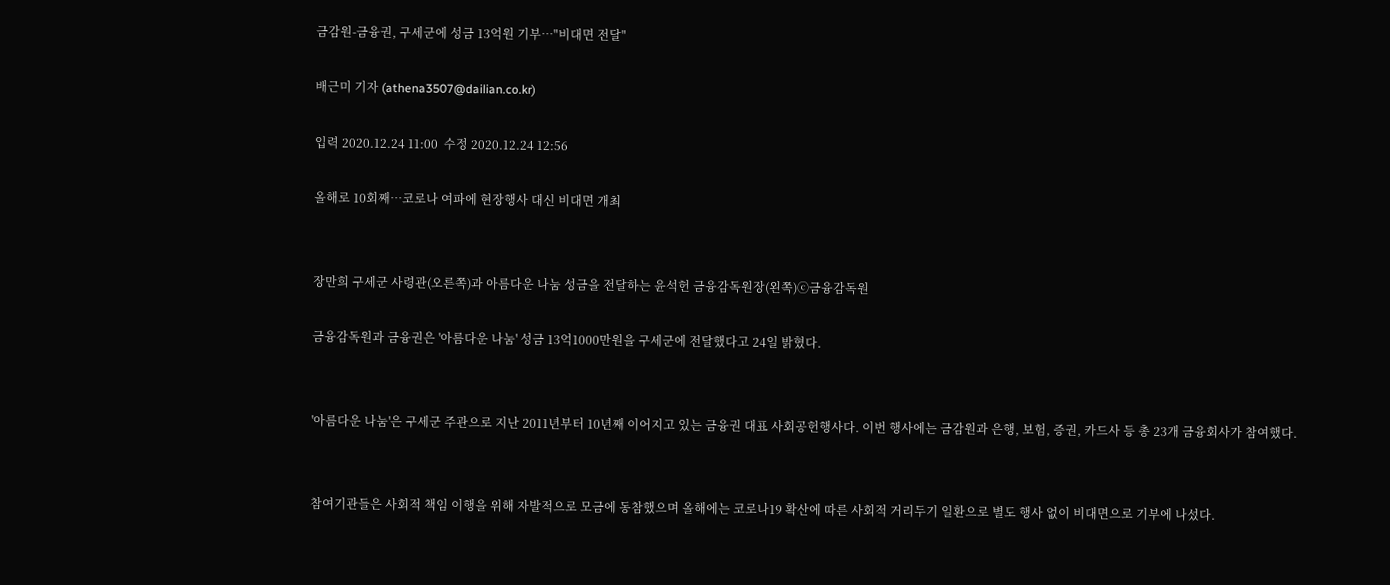금감원-금융권, 구세군에 성금 13억원 기부…"비대면 전달"

배근미 기자 (athena3507@dailian.co.kr)

입력 2020.12.24 11:00  수정 2020.12.24 12:56

올해로 10회째…코로나 여파에 현장행사 대신 비대면 개최


장만희 구세군 사령관(오른쪽)과 아름다운 나눔 성금을 전달하는 윤석헌 금융감독원장(왼쪽)ⓒ금융감독원

금융감독원과 금융권은 '아름다운 나눔' 성금 13억1000만원을 구세군에 전달했다고 24일 밝혔다.


'아름다운 나눔'은 구세군 주관으로 지난 2011년부터 10년째 이어지고 있는 금융권 대표 사회공헌행사다. 이번 행사에는 금감원과 은행, 보험, 증권, 카드사 등 총 23개 금융회사가 참여했다.


참여기관들은 사회적 책임 이행을 위해 자발적으로 모금에 동참했으며 올해에는 코로나19 확산에 따른 사회적 거리두기 일환으로 별도 행사 없이 비대면으로 기부에 나섰다.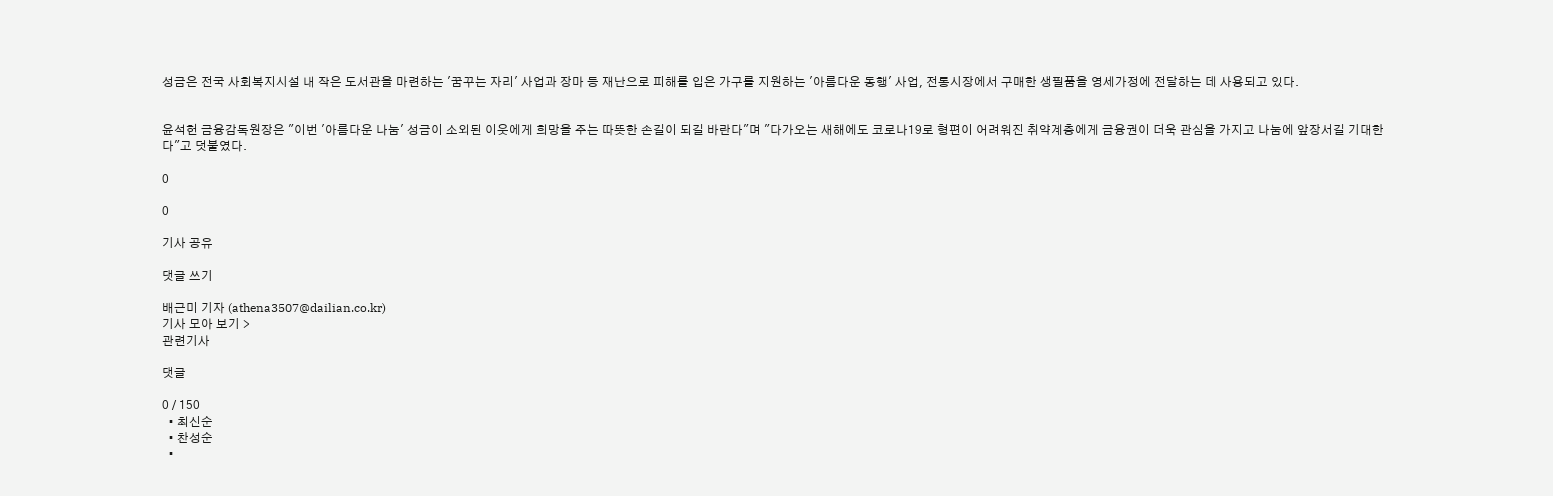성금은 전국 사회복지시설 내 작은 도서관을 마련하는 '꿈꾸는 자리' 사업과 장마 등 재난으로 피해를 입은 가구를 지원하는 '아름다운 동행' 사업, 전통시장에서 구매한 생필품을 영세가정에 전달하는 데 사용되고 있다.


윤석헌 금융감독원장은 "이번 '아름다운 나눔' 성금이 소외된 이웃에게 희망을 주는 따뜻한 손길이 되길 바란다"며 "다가오는 새해에도 코로나19로 형편이 어려워진 취약계층에게 금융권이 더욱 관심을 가지고 나눔에 앞장서길 기대한다"고 덧붙였다.

0

0

기사 공유

댓글 쓰기

배근미 기자 (athena3507@dailian.co.kr)
기사 모아 보기 >
관련기사

댓글

0 / 150
  • 최신순
  • 찬성순
  •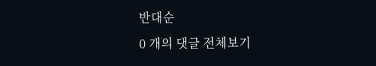반대순
0 개의 댓글 전체보기